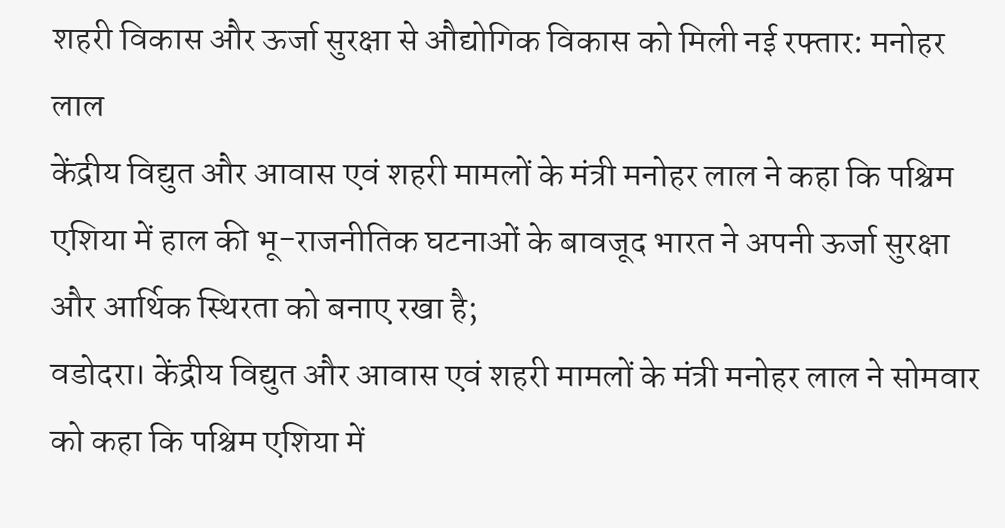शहरी विकास और ऊर्जा सुरक्षा से औद्योगिक विकास को मिली नई रफ्तार: मनोहर लाल
केंद्रीय विद्युत और आवास एवं शहरी मामलों के मंत्री मनोहर लाल ने कहा कि पश्चिम एशिया में हाल की भू-राजनीतिक घटनाओं के बावजूद भारत ने अपनी ऊर्जा सुरक्षा और आर्थिक स्थिरता को बनाए रखा है;
वडोदरा। केंद्रीय विद्युत और आवास एवं शहरी मामलों के मंत्री मनोहर लाल ने सोमवार को कहा कि पश्चिम एशिया में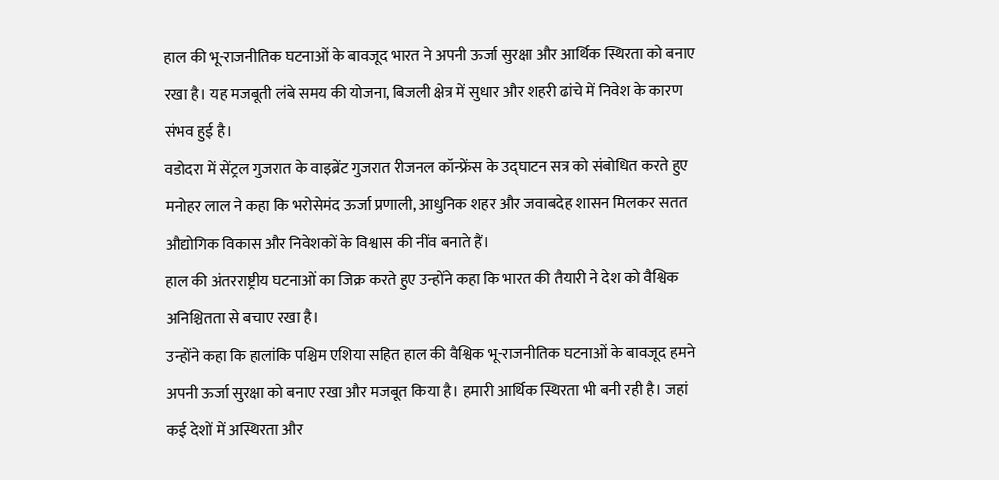हाल की भू-राजनीतिक घटनाओं के बावजूद भारत ने अपनी ऊर्जा सुरक्षा और आर्थिक स्थिरता को बनाए रखा है। यह मजबूती लंबे समय की योजना, बिजली क्षेत्र में सुधार और शहरी ढांचे में निवेश के कारण संभव हुई है।
वडोदरा में सेंट्रल गुजरात के वाइब्रेंट गुजरात रीजनल कॉन्फ्रेंस के उद्घाटन सत्र को संबोधित करते हुए मनोहर लाल ने कहा कि भरोसेमंद ऊर्जा प्रणाली, आधुनिक शहर और जवाबदेह शासन मिलकर सतत औद्योगिक विकास और निवेशकों के विश्वास की नींव बनाते हैं।
हाल की अंतरराष्ट्रीय घटनाओं का जिक्र करते हुए उन्होंने कहा कि भारत की तैयारी ने देश को वैश्विक अनिश्चितता से बचाए रखा है।
उन्होंने कहा कि हालांकि पश्चिम एशिया सहित हाल की वैश्विक भू-राजनीतिक घटनाओं के बावजूद हमने अपनी ऊर्जा सुरक्षा को बनाए रखा और मजबूत किया है। हमारी आर्थिक स्थिरता भी बनी रही है। जहां कई देशों में अस्थिरता और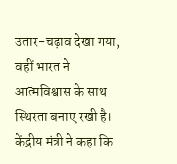उतार-चढ़ाव देखा गया, वहीं भारत ने आत्मविश्वास के साथ स्थिरता बनाए रखी है।
केंद्रीय मंत्री ने कहा कि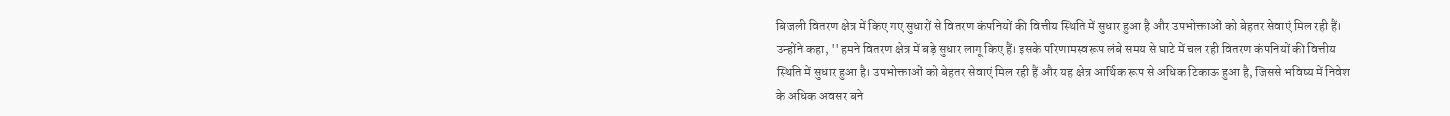बिजली वितरण क्षेत्र में किए गए सुधारों से वितरण कंपनियों की वित्तीय स्थिति में सुधार हुआ है और उपभोक्ताओं को बेहतर सेवाएं मिल रही हैं।
उन्होंने कहा, ''हमने वितरण क्षेत्र में बड़े सुधार लागू किए हैं। इसके परिणामस्वरूप लंबे समय से घाटे में चल रही वितरण कंपनियों की वित्तीय स्थिति में सुधार हुआ है। उपभोक्ताओं को बेहतर सेवाएं मिल रही हैं और यह क्षेत्र आर्थिक रूप से अधिक टिकाऊ हुआ है, जिससे भविष्य में निवेश के अधिक अवसर बने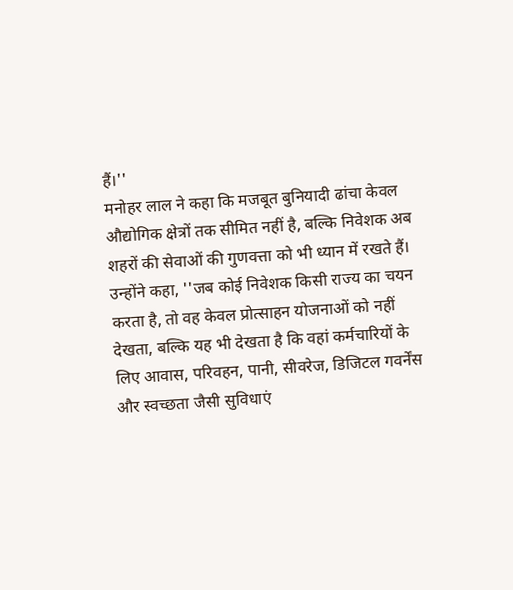हैं।''
मनोहर लाल ने कहा कि मजबूत बुनियादी ढांचा केवल औद्योगिक क्षेत्रों तक सीमित नहीं है, बल्कि निवेशक अब शहरों की सेवाओं की गुणवत्ता को भी ध्यान में रखते हैं।
उन्होंने कहा, ''जब कोई निवेशक किसी राज्य का चयन करता है, तो वह केवल प्रोत्साहन योजनाओं को नहीं देखता, बल्कि यह भी देखता है कि वहां कर्मचारियों के लिए आवास, परिवहन, पानी, सीवरेज, डिजिटल गवर्नेंस और स्वच्छता जैसी सुविधाएं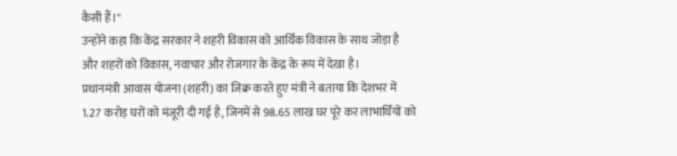कैसी हैं।''
उन्होंने कहा कि केंद्र सरकार ने शहरी विकास को आर्थिक विकास के साथ जोड़ा है और शहरों को विकास, नवाचार और रोजगार के केंद्र के रूप में देखा है।
प्रधानमंत्री आवास योजना (शहरी) का जिक्र करते हुए मंत्री ने बताया कि देशभर में 1.27 करोड़ घरों को मंजूरी दी गई है, जिनमें से 98.65 लाख घर पूरे कर लाभार्थियों को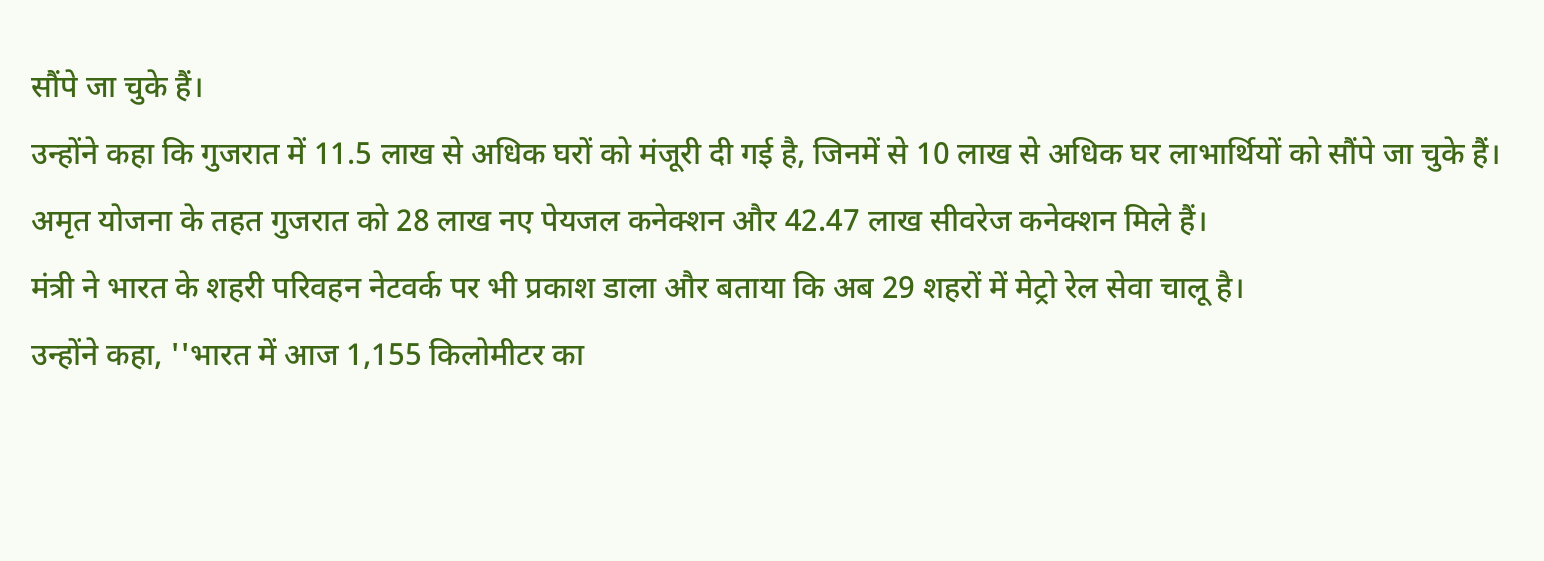सौंपे जा चुके हैं।
उन्होंने कहा कि गुजरात में 11.5 लाख से अधिक घरों को मंजूरी दी गई है, जिनमें से 10 लाख से अधिक घर लाभार्थियों को सौंपे जा चुके हैं। अमृत योजना के तहत गुजरात को 28 लाख नए पेयजल कनेक्शन और 42.47 लाख सीवरेज कनेक्शन मिले हैं।
मंत्री ने भारत के शहरी परिवहन नेटवर्क पर भी प्रकाश डाला और बताया कि अब 29 शहरों में मेट्रो रेल सेवा चालू है।
उन्होंने कहा, ''भारत में आज 1,155 किलोमीटर का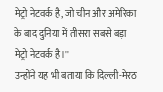मेट्रो नेटवर्क है, जो चीन और अमेरिका के बाद दुनिया में तीसरा सबसे बड़ा मेट्रो नेटवर्क है।''
उन्होंने यह भी बताया कि दिल्ली-मेरठ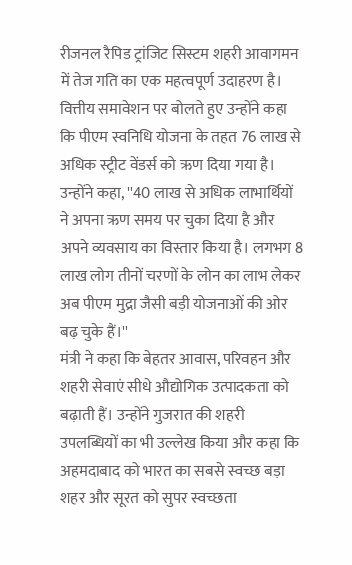रीजनल रैपिड ट्रांजिट सिस्टम शहरी आवागमन में तेज गति का एक महत्वपूर्ण उदाहरण है।
वित्तीय समावेशन पर बोलते हुए उन्होंने कहा कि पीएम स्वनिधि योजना के तहत 76 लाख से अधिक स्ट्रीट वेंडर्स को ऋण दिया गया है।
उन्होंने कहा, ''40 लाख से अधिक लाभार्थियों ने अपना ऋण समय पर चुका दिया है और अपने व्यवसाय का विस्तार किया है। लगभग 8 लाख लोग तीनों चरणों के लोन का लाभ लेकर अब पीएम मुद्रा जैसी बड़ी योजनाओं की ओर बढ़ चुके हैं।''
मंत्री ने कहा कि बेहतर आवास, परिवहन और शहरी सेवाएं सीधे औद्योगिक उत्पादकता को बढ़ाती हैं। उन्होंने गुजरात की शहरी उपलब्धियों का भी उल्लेख किया और कहा कि अहमदाबाद को भारत का सबसे स्वच्छ बड़ा शहर और सूरत को सुपर स्वच्छता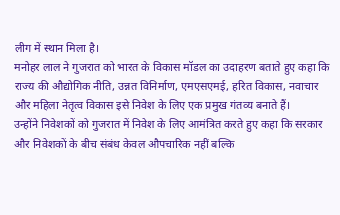लीग में स्थान मिला है।
मनोहर लाल ने गुजरात को भारत के विकास मॉडल का उदाहरण बताते हुए कहा कि राज्य की औद्योगिक नीति, उन्नत विनिर्माण, एमएसएमई, हरित विकास, नवाचार और महिला नेतृत्व विकास इसे निवेश के लिए एक प्रमुख गंतव्य बनाते हैं।
उन्होंने निवेशकों को गुजरात में निवेश के लिए आमंत्रित करते हुए कहा कि सरकार और निवेशकों के बीच संबंध केवल औपचारिक नहीं बल्कि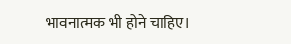भावनात्मक भी होने चाहिए।